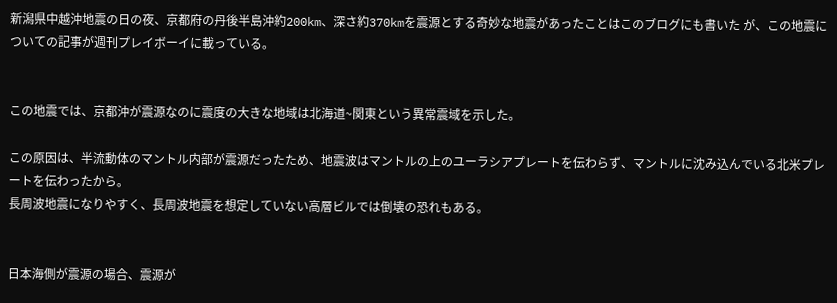新潟県中越沖地震の日の夜、京都府の丹後半島沖約200km、深さ約370kmを震源とする奇妙な地震があったことはこのブログにも書いた が、この地震についての記事が週刊プレイボーイに載っている。


この地震では、京都沖が震源なのに震度の大きな地域は北海道~関東という異常震域を示した。

この原因は、半流動体のマントル内部が震源だったため、地震波はマントルの上のユーラシアプレートを伝わらず、マントルに沈み込んでいる北米プレートを伝わったから。
長周波地震になりやすく、長周波地震を想定していない高層ビルでは倒壊の恐れもある。


日本海側が震源の場合、震源が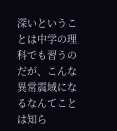深いということは中学の理科でも習うのだが、こんな異常震域になるなんてことは知ら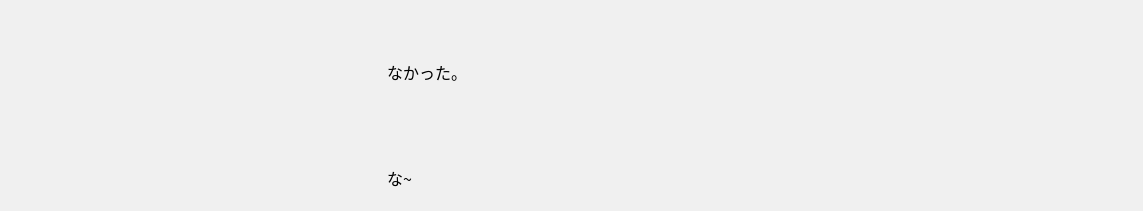なかった。




な~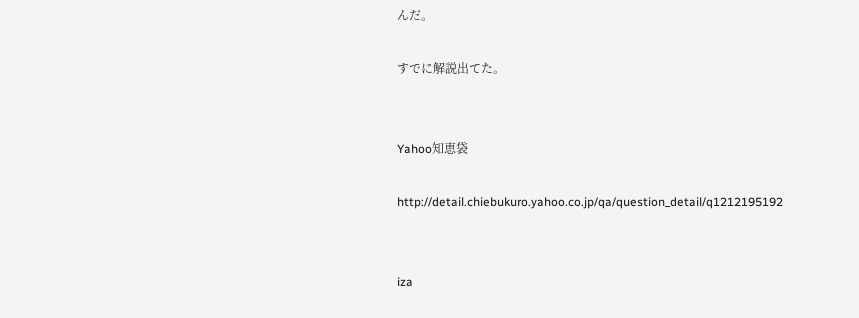んだ。

すでに解説出てた。


Yahoo知恵袋

http://detail.chiebukuro.yahoo.co.jp/qa/question_detail/q1212195192


iza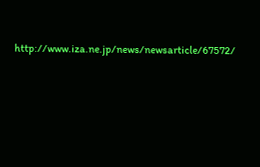http://www.iza.ne.jp/news/newsarticle/67572/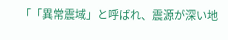「「異常震域」と呼ばれ、震源が深い地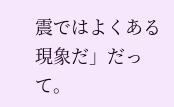震ではよくある現象だ」だって。